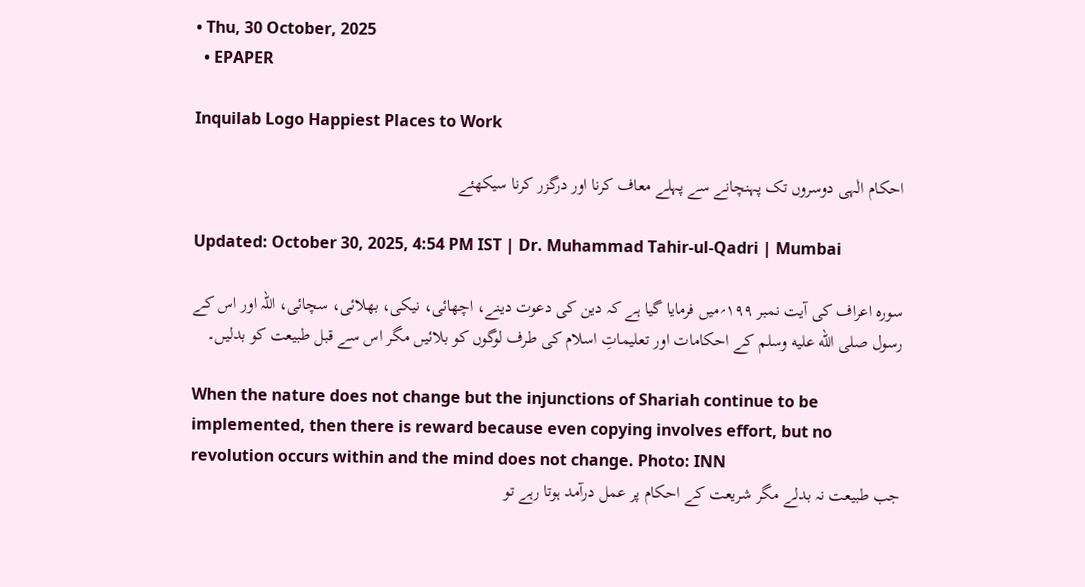• Thu, 30 October, 2025
  • EPAPER

Inquilab Logo Happiest Places to Work

احکام الٰہی دوسروں تک پہنچانے سے پہلے معاف کرنا اور درگزر کرنا سیکھئے

Updated: October 30, 2025, 4:54 PM IST | Dr. Muhammad Tahir-ul-Qadri | Mumbai

سورہ اعراف کی آیت نمبر ۱۹۹؍میں فرمایا گیا ہے کہ دین کی دعوت دینے، اچھائی، نیکی، بھلائی، سچائی، اللہ اور اس کے رسول صلى الله عليه وسلم کے احکامات اور تعلیماتِ اسلام کی طرف لوگوں کو بلائیں مگر اس سے قبل طبیعت کو بدلیں۔

When the nature does not change but the injunctions of Shariah continue to be implemented, then there is reward because even copying involves effort, but no revolution occurs within and the mind does not change. Photo: INN
جب طبیعت نہ بدلے مگر شریعت کے احکام پر عمل درآمد ہوتا رہے تو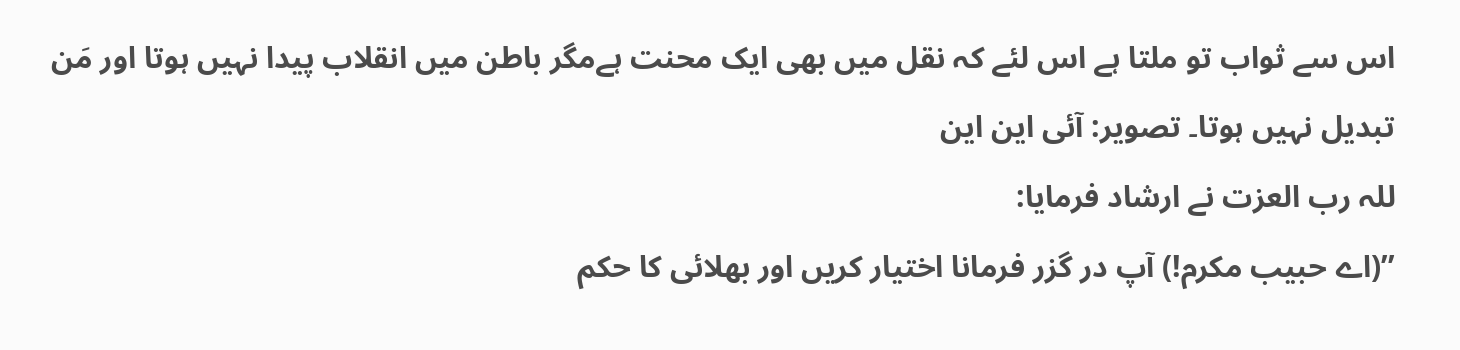اس سے ثواب تو ملتا ہے اس لئے کہ نقل میں بھی ایک محنت ہےمگر باطن میں انقلاب پیدا نہیں ہوتا اور مَن تبدیل نہیں ہوتا۔ تصویر: آئی این این
للہ رب العزت نے ارشاد فرمایا:
’’(اے حبیب مکرم!) آپ در گزر فرمانا اختیار کریں اور بھلائی کا حکم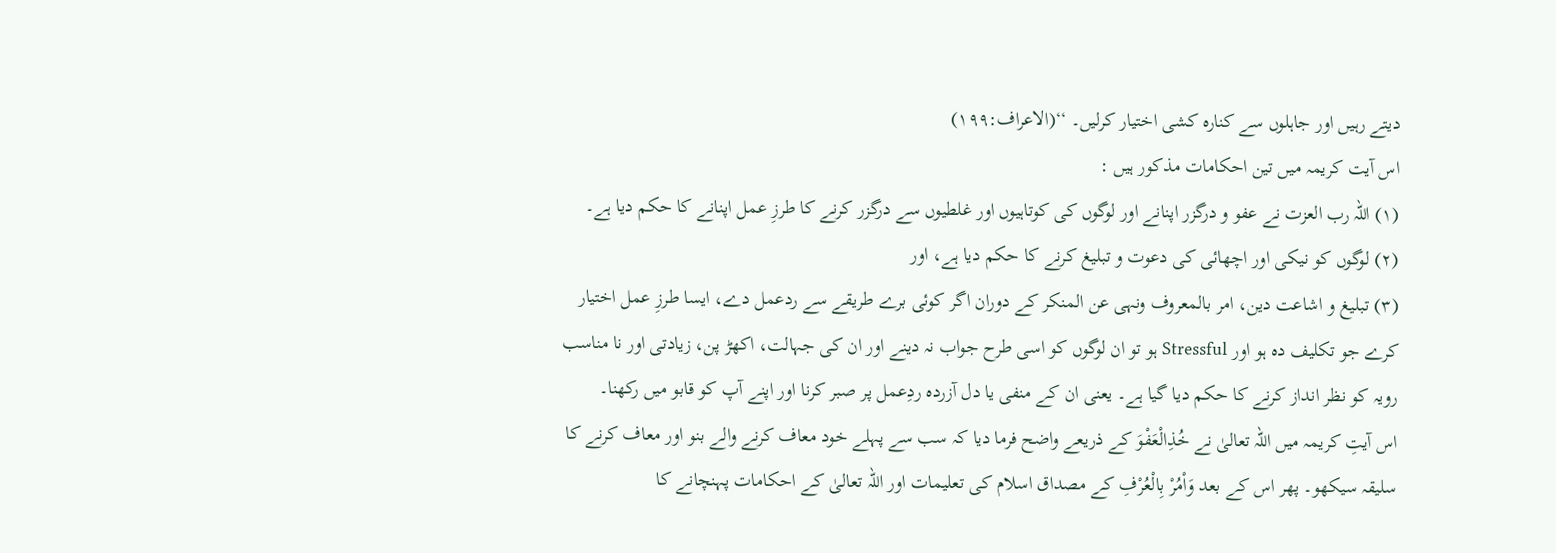دیتے رہیں اور جاہلوں سے کنارہ کشی اختیار کرلیں۔ ‘‘(الاعراف:۱۹۹)
اس آیت کریمہ میں تین احکامات مذکور ہیں :
(۱) اللہ رب العزت نے عفو و درگزر اپنانے اور لوگوں کی کوتاہیوں اور غلطیوں سے درگزر کرنے کا طرزِ عمل اپنانے کا حکم دیا ہے۔
(۲) لوگوں کو نیکی اور اچھائی کی دعوت و تبلیغ کرنے کا حکم دیا ہے، اور
(۳) تبلیغ و اشاعت دین، امر بالمعروف ونہی عن المنکر کے دوران اگر کوئی برے طریقے سے ردعمل دے، ایسا طرزِ عمل اختیار کرے جو تکلیف دہ ہو اور Stressful ہو تو ان لوگوں کو اسی طرح جواب نہ دینے اور ان کی جہالت، اکھڑ پن، زیادتی اور نا مناسب رویہ کو نظر انداز کرنے کا حکم دیا گیا ہے۔ یعنی ان کے منفی یا دل آزردہ ردِعمل پر صبر کرنا اور اپنے آپ کو قابو میں رکھنا۔
اس آیتِ کریمہ میں اللہ تعالیٰ نے خُذِالْعَفْوَ کے ذریعے واضح فرما دیا کہ سب سے پہلے خود معاف کرنے والے بنو اور معاف کرنے کا سلیقہ سیکھو۔ پھر اس کے بعد وَاْمُرْ بِالْعُرْفِ کے مصداق اسلام کی تعلیمات اور اللہ تعالیٰ کے احکامات پہنچانے کا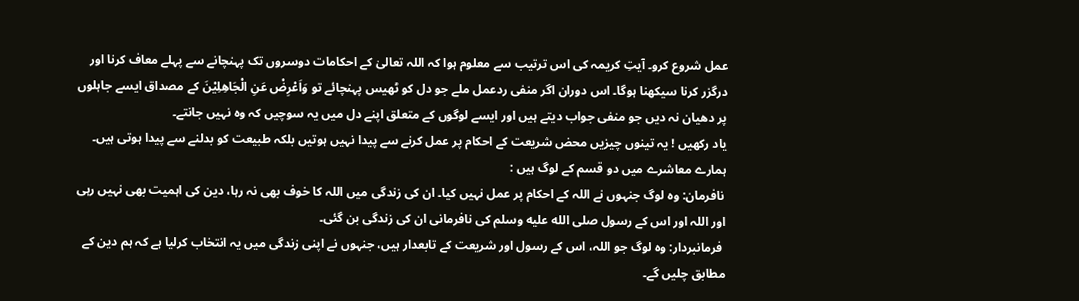عمل شروع کرو۔ آیتِ کریمہ کی اس ترتیب سے معلوم ہوا کہ اللہ تعالیٰ کے احکامات دوسروں تک پہنچانے سے پہلے معاف کرنا اور درگزر کرنا سیکھنا ہوگا۔ اس دوران اگر منفی ردعمل ملے جو دل کو ٹھیس پہنچائے تو وَاَعْرِضْ عَنِ الْجَاھِلِیْنَ کے مصداق ایسے جاہلوں پر دھیان نہ دیں جو منفی جواب دیتے ہیں اور ایسے لوگوں کے متعلق اپنے دل میں یہ سوچیں کہ وہ نہیں جانتے۔
یاد رکھیں ! یہ تینوں چیزیں محض شریعت کے احکام پر عمل کرنے سے پیدا نہیں ہوتیں بلکہ طبیعت کو بدلنے سے پیدا ہوتی ہیں۔
ہمارے معاشرے میں دو قسم کے لوگ ہیں :
 نافرمان: وہ لوگ جنہوں نے اللہ کے احکام پر عمل نہیں کیا۔ ان کی زندگی میں اللہ کا خوف بھی نہ رہا، دین کی اہمیت بھی نہیں رہی اور اللہ اور اس کے رسول صلى الله عليه وسلم کی نافرمانی ان کی زندگی بن گئی۔
 فرمانبردار: وہ لوگ جو اللہ، اس کے رسول اور شریعت کے تابعدار ہیں، جنہوں نے اپنی زندگی میں یہ انتخاب کرلیا ہے کہ ہم دین کے مطابق چلیں گے۔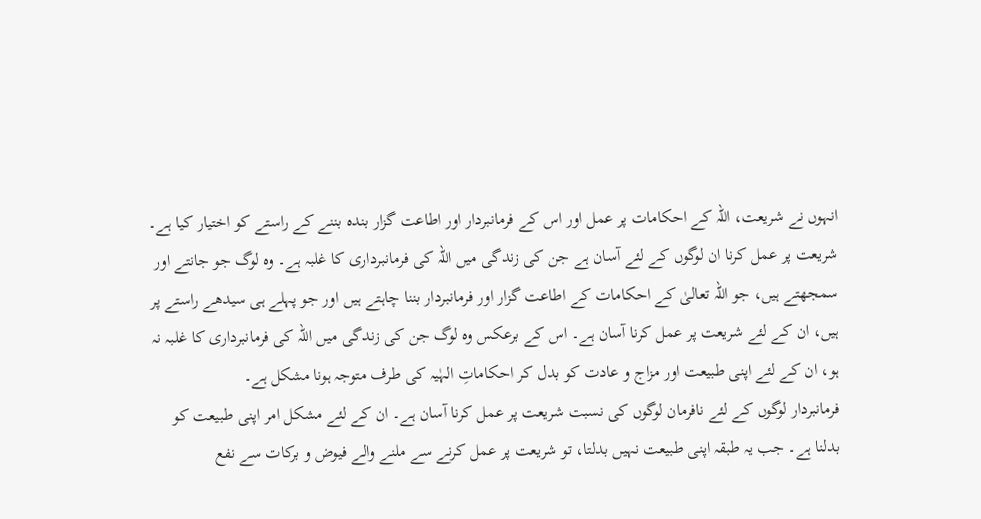انہوں نے شریعت، اللہ کے احکامات پر عمل اور اس کے فرمانبردار اور اطاعت گزار بندہ بننے کے راستے کو اختیار کیا ہے۔
شریعت پر عمل کرنا ان لوگوں کے لئے آسان ہے جن کی زندگی میں اللہ کی فرمانبرداری کا غلبہ ہے۔ وہ لوگ جو جانتے اور سمجھتے ہیں، جو اللہ تعالیٰ کے احکامات کے اطاعت گزار اور فرمانبردار بننا چاہتے ہیں اور جو پہلے ہی سیدھے راستے پر ہیں، ان کے لئے شریعت پر عمل کرنا آسان ہے۔ اس کے برعکس وہ لوگ جن کی زندگی میں اللہ کی فرمانبرداری کا غلبہ نہ ہو، ان کے لئے اپنی طبیعت اور مزاج و عادت کو بدل کر احکاماتِ الہٰیہ کی طرف متوجہ ہونا مشکل ہے۔
فرمانبردار لوگوں کے لئے نافرمان لوگوں کی نسبت شریعت پر عمل کرنا آسان ہے۔ ان کے لئے مشکل امر اپنی طبیعت کو بدلنا ہے۔ جب یہ طبقہ اپنی طبیعت نہیں بدلتا، تو شریعت پر عمل کرنے سے ملنے والے فیوض و برکات سے نفع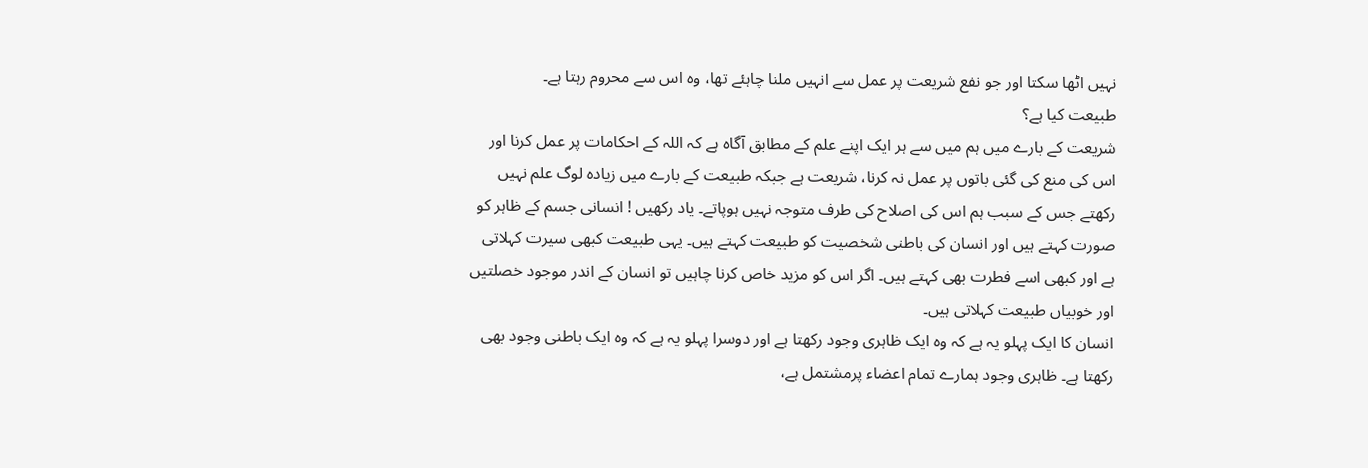نہیں اٹھا سکتا اور جو نفع شریعت پر عمل سے انہیں ملنا چاہئے تھا، وہ اس سے محروم رہتا ہے۔
طبیعت کیا ہے؟
شریعت کے بارے میں ہم میں سے ہر ایک اپنے علم کے مطابق آگاہ ہے کہ اللہ کے احکامات پر عمل کرنا اور اس کی منع کی گئی باتوں پر عمل نہ کرنا، شریعت ہے جبکہ طبیعت کے بارے میں زیادہ لوگ علم نہیں رکھتے جس کے سبب ہم اس کی اصلاح کی طرف متوجہ نہیں ہوپاتے۔ یاد رکھیں ! انسانی جسم کے ظاہر کو صورت کہتے ہیں اور انسان کی باطنی شخصیت کو طبیعت کہتے ہیں۔ یہی طبیعت کبھی سیرت کہلاتی ہے اور کبھی اسے فطرت بھی کہتے ہیں۔ اگر اس کو مزید خاص کرنا چاہیں تو انسان کے اندر موجود خصلتیں اور خوبیاں طبیعت کہلاتی ہیں۔
انسان کا ایک پہلو یہ ہے کہ وہ ایک ظاہری وجود رکھتا ہے اور دوسرا پہلو یہ ہے کہ وہ ایک باطنی وجود بھی رکھتا ہے۔ ظاہری وجود ہمارے تمام اعضاء پرمشتمل ہے،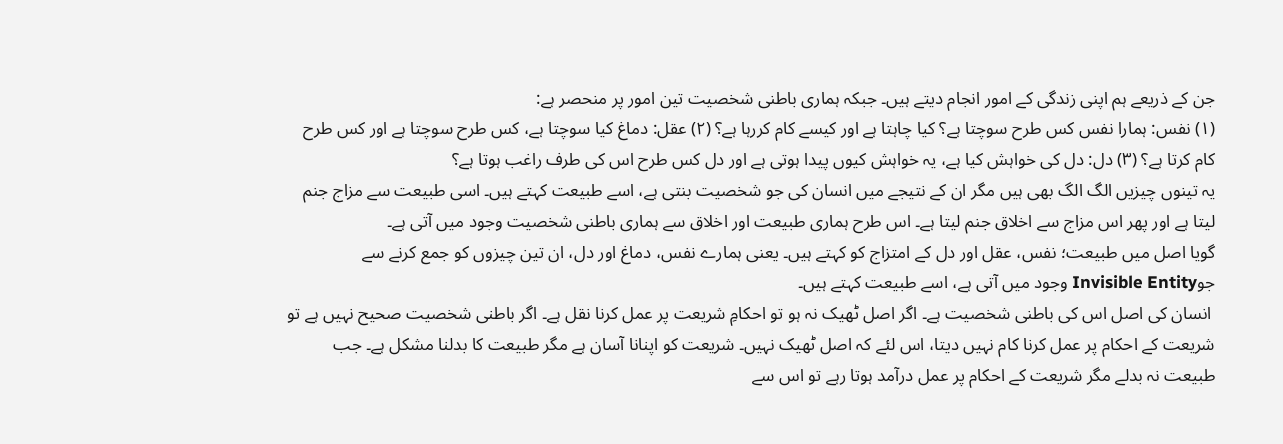جن کے ذریعے ہم اپنی زندگی کے امور انجام دیتے ہیں۔ جبکہ ہماری باطنی شخصیت تین امور پر منحصر ہے:
(۱) نفس: ہمارا نفس کس طرح سوچتا ہے؟ کیا چاہتا ہے اور کیسے کام کررہا ہے؟ (۲) عقل: دماغ کیا سوچتا ہے، کس طرح سوچتا ہے اور کس طرح کام کرتا ہے؟ (۳) دل: دل کی خواہش کیا ہے، یہ خواہش کیوں پیدا ہوتی ہے اور دل کس طرح اس کی طرف راغب ہوتا ہے؟
یہ تینوں چیزیں الگ الگ بھی ہیں مگر ان کے نتیجے میں انسان کی جو شخصیت بنتی ہے، اسے طبیعت کہتے ہیں۔ اسی طبیعت سے مزاج جنم لیتا ہے اور پھر اس مزاج سے اخلاق جنم لیتا ہے۔ اس طرح ہماری طبیعت اور اخلاق سے ہماری باطنی شخصیت وجود میں آتی ہے۔
گویا اصل میں طبیعت؛ نفس، عقل اور دل کے امتزاج کو کہتے ہیں۔ یعنی ہمارے نفس، دماغ اور دل، ان تین چیزوں کو جمع کرنے سے جوInvisible Entity وجود میں آتی ہے، اسے طبیعت کہتے ہیں۔
 انسان کی اصل اس کی باطنی شخصیت ہے۔ اگر اصل ٹھیک نہ ہو تو احکامِ شریعت پر عمل کرنا نقل ہے۔ اگر باطنی شخصیت صحیح نہیں ہے تو شریعت کے احکام پر عمل کرنا کام نہیں دیتا، اس لئے کہ اصل ٹھیک نہیں۔ شریعت کو اپنانا آسان ہے مگر طبیعت کا بدلنا مشکل ہے۔ جب طبیعت نہ بدلے مگر شریعت کے احکام پر عمل درآمد ہوتا رہے تو اس سے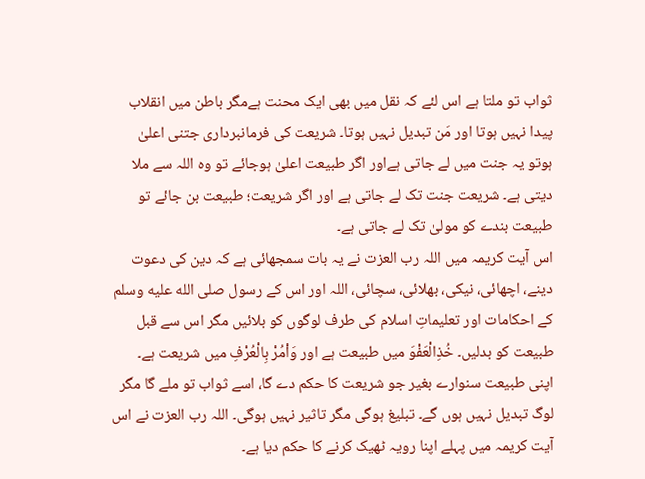ثواب تو ملتا ہے اس لئے کہ نقل میں بھی ایک محنت ہےمگر باطن میں انقلاب پیدا نہیں ہوتا اور مَن تبدیل نہیں ہوتا۔ شریعت کی فرمانبرداری جتنی اعلیٰ ہوتو یہ جنت میں لے جاتی ہےاور اگر طبیعت اعلیٰ ہوجائے تو وہ اللہ سے ملا دیتی ہے۔ شریعت جنت تک لے جاتی ہے اور اگر شریعت؛ طبیعت بن جائے تو طبیعت بندے کو مولیٰ تک لے جاتی ہے۔
اس آیت کریمہ میں اللہ رب العزت نے یہ بات سمجھائی ہے کہ دین کی دعوت دینے، اچھائی، نیکی، بھلائی، سچائی، اللہ اور اس کے رسول صلى الله عليه وسلم کے احکامات اور تعلیماتِ اسلام کی طرف لوگوں کو بلائیں مگر اس سے قبل طبیعت کو بدلیں۔ خُذِالْعَفْوَ میں طبیعت ہے اور وَاْمُرْ بِالْعُرْفِ میں شریعت ہے۔ اپنی طبیعت سنوارے بغیر جو شریعت کا حکم دے گا، اسے ثواب تو ملے گا مگر لوگ تبدیل نہیں ہوں گے۔ تبلیغ ہوگی مگر تاثیر نہیں ہوگی۔ اللہ رب العزت نے اس آیت کریمہ میں پہلے اپنا رویہ ٹھیک کرنے کا حکم دیا ہے۔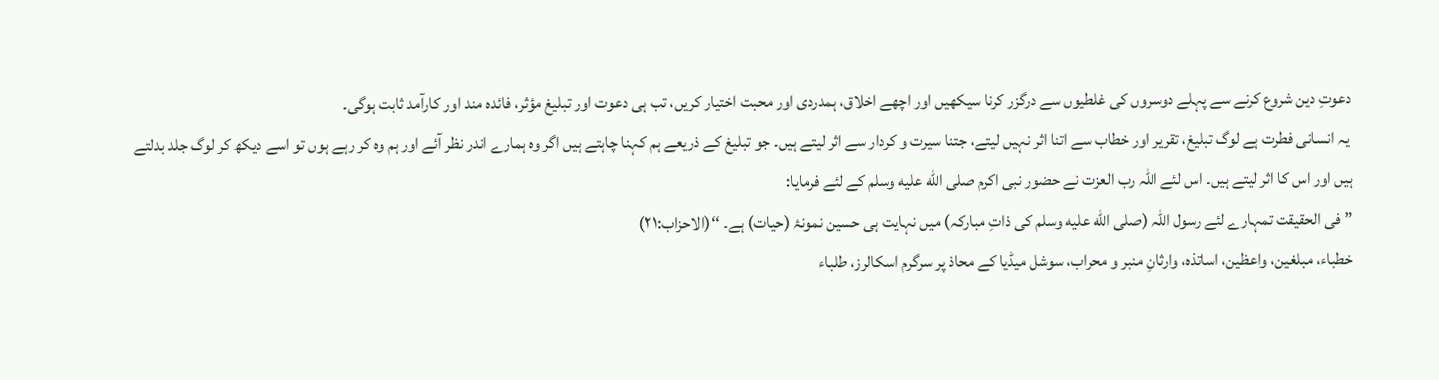دعوتِ دین شروع کرنے سے پہلے دوسروں کی غلطیوں سے درگزر کرنا سیکھیں اور اچھے اخلاق، ہمدردی اور محبت اختیار کریں، تب ہی دعوت اور تبلیغ مؤثر، فائدہ مند اور کارآمد ثابت ہوگی۔
 یہ انسانی فطرت ہے لوگ تبلیغ، تقریر اور خطاب سے اتنا اثر نہیں لیتے، جتنا سیرت و کردار سے اثر لیتے ہیں۔ جو تبلیغ کے ذریعے ہم کہنا چاہتے ہیں اگر وہ ہمارے اندر نظر آئے اور ہم وہ کر رہے ہوں تو اسے دیکھ کر لوگ جلد بدلتے ہیں اور اس کا اثر لیتے ہیں۔ اس لئے اللہ رب العزت نے حضور نبی اکرم صلى الله عليه وسلم کے لئے فرمایا:
”فی الحقیقت تمہارے لئے رسول اللہ (صلى الله عليه وسلم کی ذاتِ مبارکہ) میں نہایت ہی حسین نمونۂ (حیات) ہے۔ ‘‘(الاحزاب:۲۱)
خطباء، مبلغین، واعظین، اساتذہ، وارثانِ منبر و محراب، سوشل میڈیا کے محاذ پر سرگرم اسکالرز، طلباء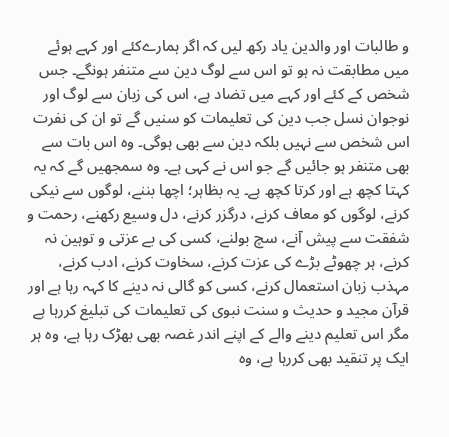و طالبات اور والدین یاد رکھ لیں کہ اگر ہمارےکئے اور کہے ہوئے میں مطابقت نہ ہو تو اس سے لوگ دین سے متنفر ہونگے۔ جس شخص کے کئے اور کہے میں تضاد ہے، اس کی زبان سے لوگ اور نوجوان نسل جب دین کی تعلیمات کو سنیں گے تو ان کی نفرت اس شخص سے نہیں بلکہ دین سے بھی ہوگی۔ وہ اس بات سے بھی متنفر ہو جائیں گے جو اس نے کہی ہے۔ وہ سمجھیں گے کہ یہ کہتا کچھ ہے اور کرتا کچھ ہے۔ یہ بظاہر؛ اچھا بننے، لوگوں سے نیکی کرنے، لوگوں کو معاف کرنے، درگزر کرنے، دل وسیع رکھنے، رحمت و شفقت سے پیش آنے، سچ بولنے، کسی کی بے عزتی و توہین نہ کرنے، ہر چھوٹے بڑے کی عزت کرنے، سخاوت کرنے، ادب کرنے، مہذب زبان استعمال کرنے، کسی کو گالی نہ دینے کا کہہ رہا ہے اور قرآن مجید و حدیث و سنت نبوی کی تعلیمات کی تبلیغ کررہا ہے مگر اس تعلیم دینے والے کے اپنے اندر غصہ بھی بھڑک رہا ہے، وہ ہر ایک پر تنقید بھی کررہا ہے، وہ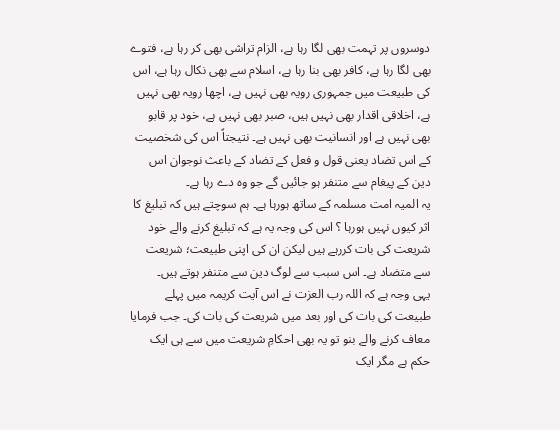دوسروں پر تہمت بھی لگا رہا ہے، الزام تراشی بھی کر رہا ہے، فتوے بھی لگا رہا ہے، کافر بھی بنا رہا ہے، اسلام سے بھی نکال رہا ہے، اس کی طبیعت میں جمہوری رویہ بھی نہیں ہے، اچھا رویہ بھی نہیں ہے، اخلاقی اقدار بھی نہیں ہیں، صبر بھی نہیں ہے، خود پر قابو بھی نہیں ہے اور انسانیت بھی نہیں ہے۔ نتیجتاً اس کی شخصیت کے اس تضاد یعنی قول و فعل کے تضاد کے باعث نوجوان اس دین کے پیغام سے متنفر ہو جائیں گے جو وہ دے رہا ہے۔
یہ المیہ امت مسلمہ کے ساتھ ہورہا ہے۔ ہم سوچتے ہیں کہ تبلیغ کا اثر کیوں نہیں ہورہا ؟ اس کی وجہ یہ ہے کہ تبلیغ کرنے والے خود شریعت کی بات کررہے ہیں لیکن ان کی اپنی طبیعت؛ شریعت سے متضاد ہے۔ اس سبب سے لوگ دین سے متنفر ہوتے ہیں۔
یہی وجہ ہے کہ اللہ رب العزت نے اس آیت کریمہ میں پہلے طبیعت کی بات کی اور بعد میں شریعت کی بات کی۔ جب فرمایا معاف کرنے والے بنو تو یہ بھی احکامِ شریعت میں سے ہی ایک حکم ہے مگر ایک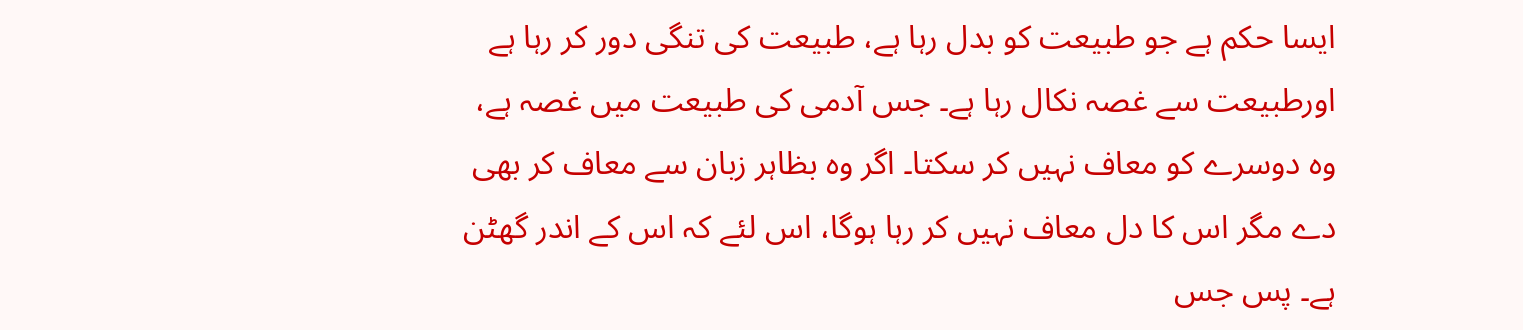ایسا حکم ہے جو طبیعت کو بدل رہا ہے، طبیعت کی تنگی دور کر رہا ہے اورطبیعت سے غصہ نکال رہا ہے۔ جس آدمی کی طبیعت میں غصہ ہے، وہ دوسرے کو معاف نہیں کر سکتا۔ اگر وہ بظاہر زبان سے معاف کر بھی دے مگر اس کا دل معاف نہیں کر رہا ہوگا، اس لئے کہ اس کے اندر گھٹن ہے۔ پس جس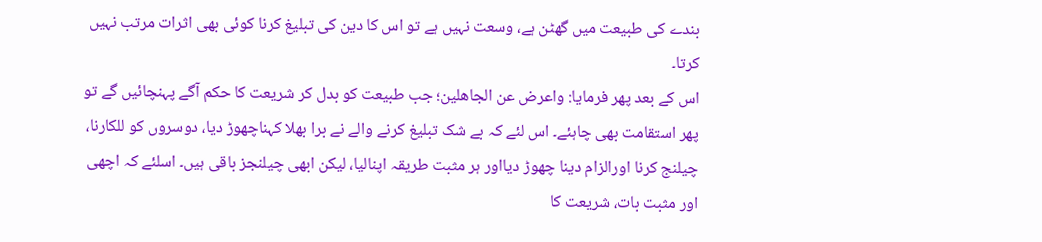بندے کی طبیعت میں گھٹن ہے، وسعت نہیں ہے تو اس کا دین کی تبلیغ کرنا کوئی بھی اثرات مرتب نہیں کرتا۔
اس کے بعد پھر فرمایا: واعرض عن الجاھلین؛ جب طبیعت کو بدل کر شریعت کا حکم آگے پہنچائیں گے تو پھر استقامت بھی چاہئے۔ اس لئے کہ بے شک تبلیغ کرنے والے نے برا بھلا کہناچھوڑ دیا، دوسروں کو للکارنا، چیلنج کرنا اورالزام دینا چھوڑ دیااور ہر مثبت طریقہ اپنالیا، لیکن ابھی چیلنجز باقی ہیں۔ اسلئے کہ اچھی اور مثبت بات، شریعت کا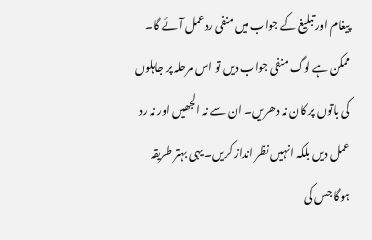پیغام اور تبلیغ کے جواب میں منفی ردعمل آئے گا۔ ممکن ہے لوگ منفی جواب دیں تو اس مرحلہ پر جاہلوں کی باتوں پر کان نہ دھریں۔ ان سے نہ الجھیں اور نہ رد عمل دیں بلکہ انہیں نظر انداز کریں۔ یہی بہتر طریقہ ہوگا جس کی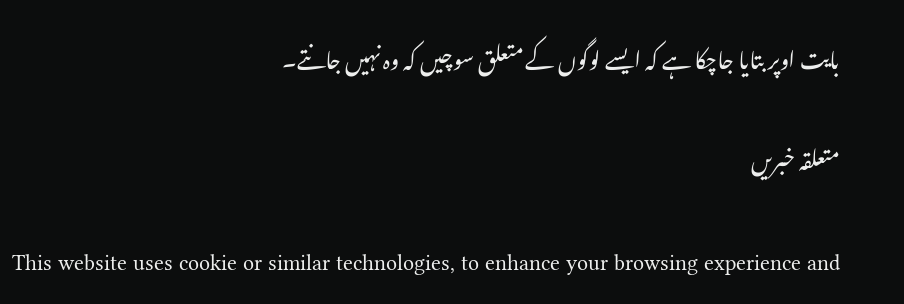بایت اوپر بتایا جاچکا ہے کہ ایسے لوگوں کے متعلق سوچیں کہ وہ نہیں جانتے۔

متعلقہ خبریں

This website uses cookie or similar technologies, to enhance your browsing experience and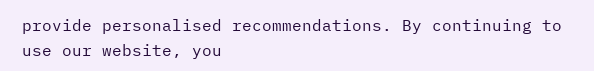provide personalised recommendations. By continuing to use our website, you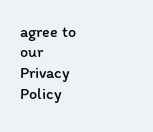agree to our Privacy Policy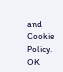and Cookie Policy. OK